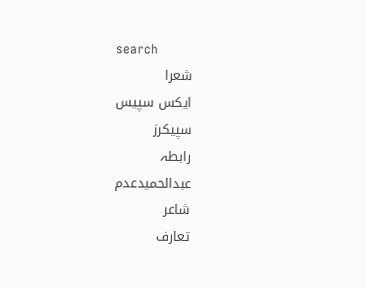search
شعرا
ایکس سپیس
سپیکرز
رابطہ
عبدالحمیدعدم
شاعر
تعارف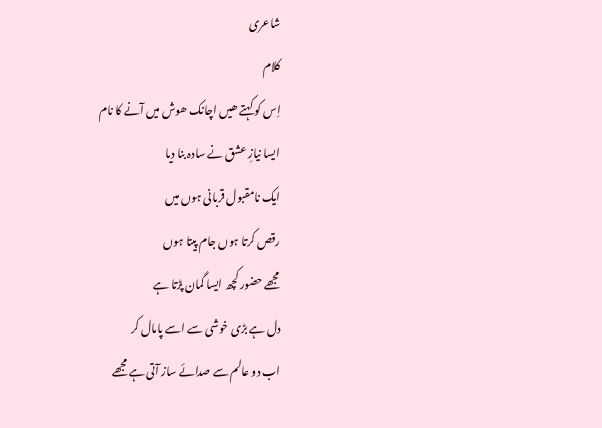شاعری
کلام
اِس کو کہتے ھیں اچانک ھوش میں آنے کا نام
ایسا نیازِ عشق نے سادہ بنا دیا
ایک نامقبول قربانی ہوں میں
رقص کرتا ہوں جام پیتا ہوں
مجھے حضور کچھ ایسا گمان پڑتا ہے
دل ہے بڑی خوشی سے اسے پامال کر
اب دو عالم سے صدائے ساز آتی ہے مجھے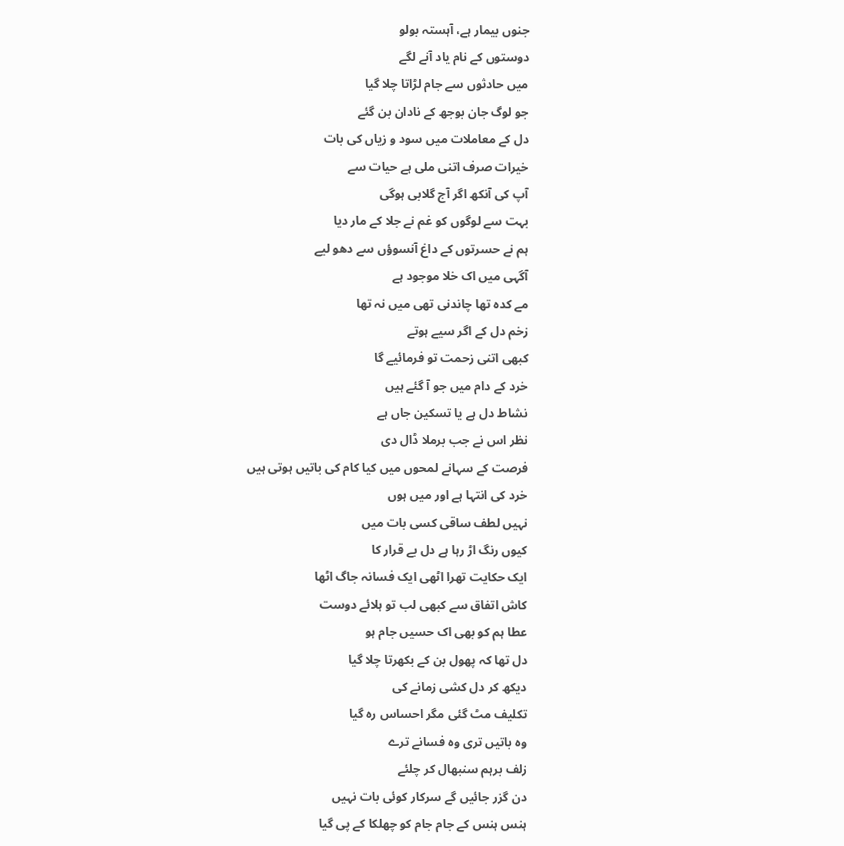جنوں بیمار ہے، آہستہ بولو
دوستوں کے نام یاد آنے لگے
میں حادثوں سے جام لڑاتا چلا گیا
جو لوگ جان بوجھ کے نادان بن گئے
دل کے معاملات میں سود و زیاں کی بات
خیرات صرف اتنی ملی ہے حیات سے
آپ کی آنکھ اگر آج گلابی ہوگی
بہت سے لوگوں کو غم نے جلا کے مار دیا
ہم نے حسرتوں کے داغ آنسوؤں سے دھو لیے
آگہی میں اک خلا موجود ہے
مے کدہ تھا چاندنی تھی میں نہ تھا
زخم دل کے اگر سیے ہوتے
کبھی اتنی زحمت تو فرمائیے گا
خرد کے دام میں جو آ گئے ہیں
نشاط دل ہے یا تسکین جاں ہے
نظر اس نے جب برملا ڈال دی
فرصت کے سہانے لمحوں میں کیا کام کی باتیں ہوتی ہیں
خرد کی انتہا ہے اور میں ہوں
نہیں لطف ساقی کسی بات میں
کیوں رنگ اڑ رہا ہے دل بے قرار کا
ایک حکایت تھرا اٹھی ایک فسانہ جاگ اٹھا
کاش اتفاق سے کبھی لب تو ہلائے دوست
عطا ہم کو بھی اک حسیں جام ہو
دل تھا کہ پھول بن کے بکھرتا چلا گیا
دیکھ کر دل کشی زمانے کی
تکلیف مٹ گئی مگر احساس رہ گیا
وہ باتیں تری وہ فسانے ترے
زلف برہم سنبھال کر چلئے
دن گزر جائیں گے سرکار کوئی بات نہیں
ہنس ہنس کے جام جام کو چھلکا کے پی گیا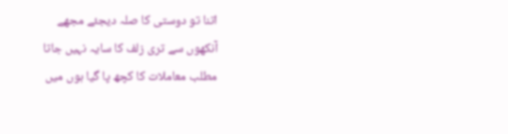اتنا تو دوستی کا صلہ دیجئے مجھے
آنکھوں سے تری زلف کا سایہ نہیں جاتا
مطلب معاملات کا کچھ پا گیا ہوں میں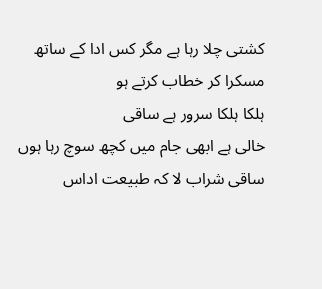کشتی چلا رہا ہے مگر کس ادا کے ساتھ
مسکرا کر خطاب کرتے ہو
ہلکا ہلکا سرور ہے ساقی
خالی ہے ابھی جام میں کچھ سوچ رہا ہوں
ساقی شراب لا کہ طبیعت اداس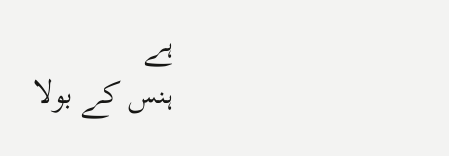ہے
ہنس کے بولا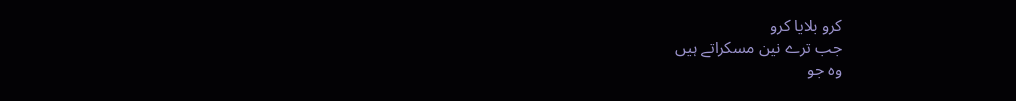کرو بلایا کرو
جب ترے نین مسکراتے ہیں
وہ جو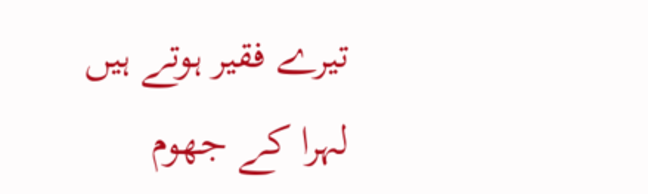تیرے فقیر ہوتے ہیں
لہرا کے جھوم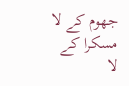جھوم کے لا مسکرا کے لا